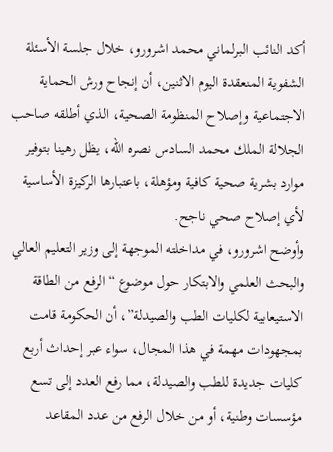أكد النائب البرلماني محمد اشرورو، خلال جلسة الأسئلة الشفوية المنعقدة اليوم الاثنين، أن إنجاح ورش الحماية الاجتماعية وإصلاح المنظومة الصحية، الذي أطلقه صاحب الجلالة الملك محمد السادس نصره الله، يظل رهينا بتوفير موارد بشرية صحية كافية ومؤهلة، باعتبارها الركيزة الأساسية لأي إصلاح صحي ناجح.
وأوضح اشرورو، في مداخلته الموجهة إلى وزير التعليم العالي والبحث العلمي والابتكار حول موضوع “الرفع من الطاقة الاستيعابية لكليات الطب والصيدلة”، أن الحكومة قامت بمجهودات مهمة في هذا المجال، سواء عبر إحداث أربع كليات جديدة للطب والصيدلة، مما رفع العدد إلى تسع مؤسسات وطنية، أو من خلال الرفع من عدد المقاعد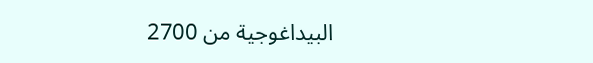البيداغوجية من 2700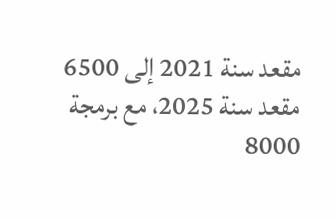مقعد سنة 2021 إلى 6500 مقعد سنة 2025، مع برمجة 8000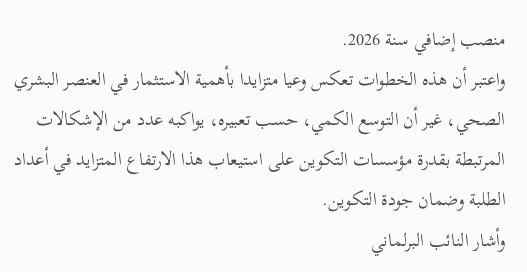منصب إضافي سنة 2026.
واعتبر أن هذه الخطوات تعكس وعيا متزايدا بأهمية الاستثمار في العنصر البشري الصحي، غير أن التوسع الكمي، حسب تعبيره، يواكبه عدد من الإشكالات المرتبطة بقدرة مؤسسات التكوين على استيعاب هذا الارتفاع المتزايد في أعداد الطلبة وضمان جودة التكوين.
وأشار النائب البرلماني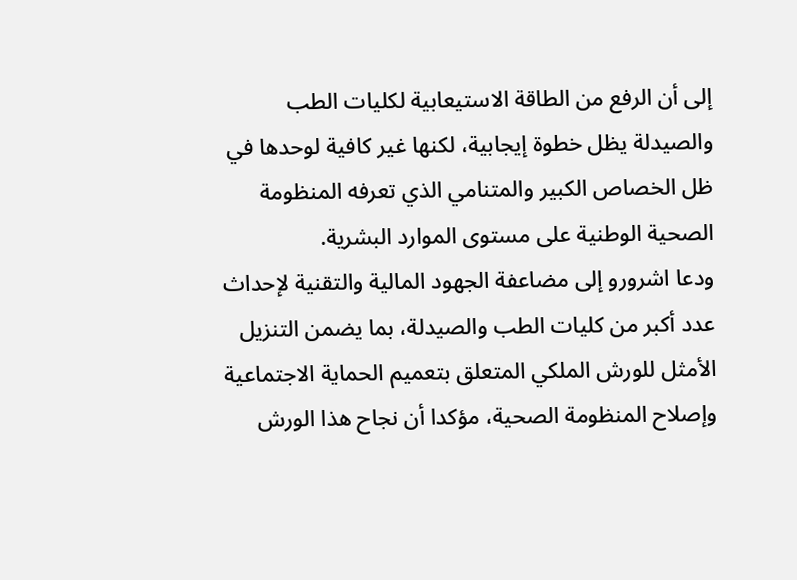إلى أن الرفع من الطاقة الاستيعابية لكليات الطب والصيدلة يظل خطوة إيجابية، لكنها غير كافية لوحدها في ظل الخصاص الكبير والمتنامي الذي تعرفه المنظومة الصحية الوطنية على مستوى الموارد البشرية.
ودعا اشرورو إلى مضاعفة الجهود المالية والتقنية لإحداث عدد أكبر من كليات الطب والصيدلة، بما يضمن التنزيل الأمثل للورش الملكي المتعلق بتعميم الحماية الاجتماعية وإصلاح المنظومة الصحية، مؤكدا أن نجاح هذا الورش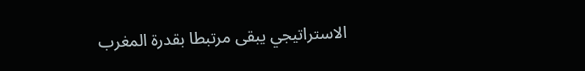الاستراتيجي يبقى مرتبطا بقدرة المغرب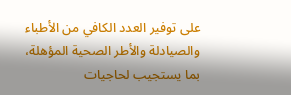على توفير العدد الكافي من الأطباء والصيادلة والأطر الصحية المؤهلة، بما يستجيب لحاجيات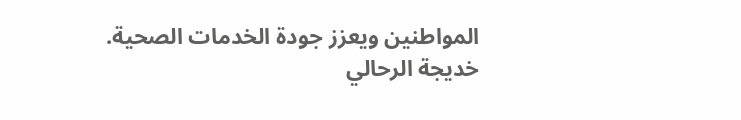المواطنين ويعزز جودة الخدمات الصحية.
خديجة الرحالي